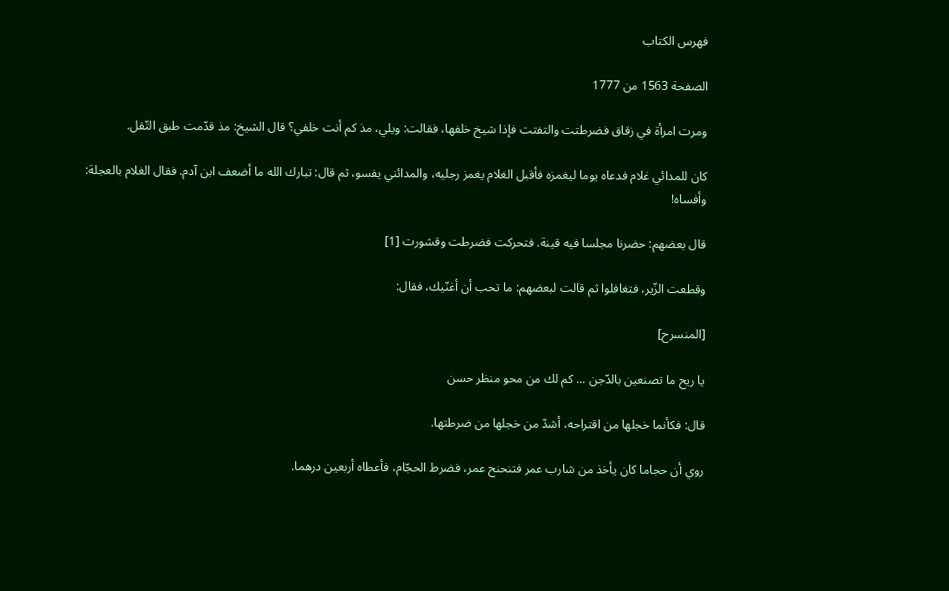فهرس الكتاب

الصفحة 1563 من 1777

ومرت امرأة في زقاق فضرطتت والتفتت فإذا شيخ خلفها، فقالت: ويلي، مذ كم أنت خلفي؟ قال الشيخ: مذ قدّمت طبق التّقل.

كان للمدائي غلام فدعاه يوما ليغمزه فأقبل الغلام يغمز رجليه، والمدائني يفسو، ثم قال: تبارك الله ما أضعف ابن آدم. فقال الغلام بالعجلة: وأفساه!

قال بعضهم: حضرنا مجلسا فيه قينة. فتحركت فضرطت وقشورت [1]

وقطعت الزّير، فتغافلوا ثم قالت لبعضهم: ما تحب أن أغنّيك، فقال:

[المنسرح]

يا ريح ما تصنعين بالدّجن ... كم لك من محو منظر حسن

قال: فكأنما خجلها من اقتراحه، أشدّ من خجلها من ضرطتها.

روي أن حجاما كان يأخذ من شارب عمر فتنحنح عمر، فضرط الحجّام، فأعطاه أربعين درهما.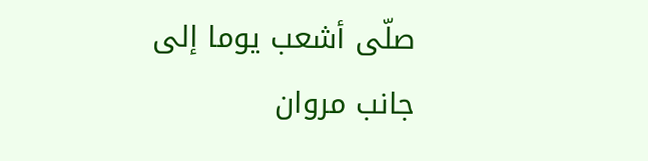صلّى أشعب يوما إلى جانب مروان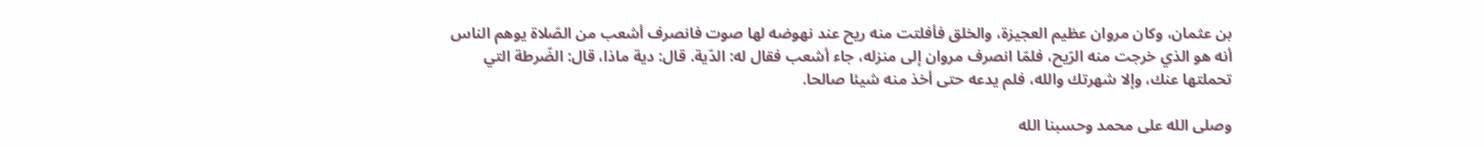بن عثمان، وكان مروان عظيم العجيزة، والخلق فأفلتت منه ريح عند نهوضه لها صوت فانصرف أشعب من الصّلاة يوهم الناس أنه هو الذي خرجت منه الرّيح، فلمّا انصرف مروان إلى منزله، جاء أشعب فقال له: الدّية. قال: دية ماذا، قال: الضّرطة التي تحملتها عنك، وإلا شهرتك والله، فلم يدعه حتى أخذ منه شيئا صالحا.

وصلى الله على محمد وحسبنا الله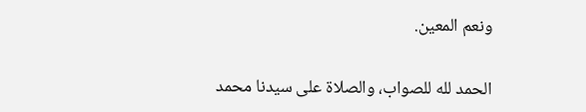ونعم المعين.

الحمد لله للصواب، والصلاة على سيدنا محمد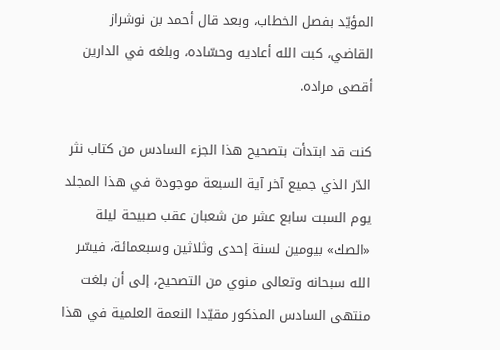المؤيّد بفصل الخطاب، وبعد قال أحمد بن نوشراز القاضي، كبت الله أعاديه وحسّاده، وبلغه في الدارين أقصى مراده.

كنت قد ابتدأت بتصحيح هذا الجزء السادس من كتاب نثر الدّر الذي جميع آخر آية السبعة موجودة في هذا المجلد يوم السبت سابع عشر من شعبان عقب صبيحة ليلة «الصك» بيومين لسنة إحدى وثلاثين وسبعمائة، فيسّر الله سبحانه وتعالى منوي من التصحيح، إلى أن بلغت منتهى السادس المذكور مقيّدا النعمة العلمية في هذا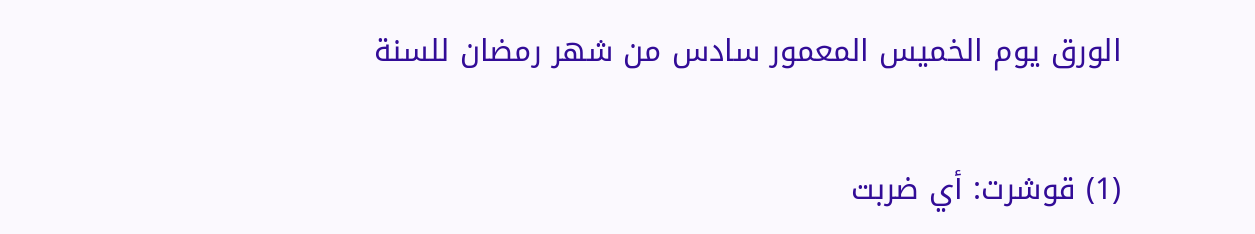الورق يوم الخميس المعمور سادس من شهر رمضان للسنة

(1) قوشرت: أي ضربت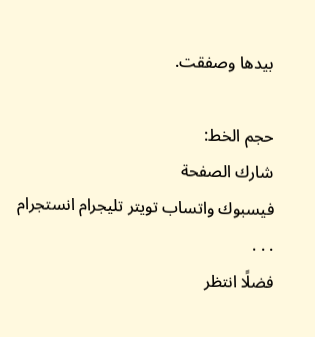بيدها وصفقت.

حجم الخط:
شارك الصفحة
فيسبوك واتساب تويتر تليجرام انستجرام
. . .
فضلًا انتظر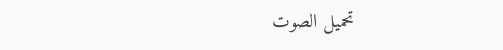تحميل الصوت